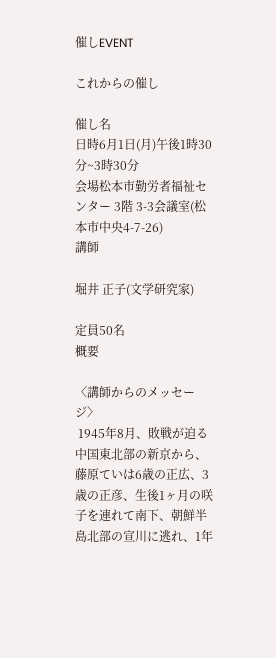催しEVENT

これからの催し

催し名
日時6月1日(月)午後1時30分~3時30分
会場松本市勤労者福祉センター 3階 3-3会議室(松本市中央4-7-26)
講師

堀井 正子(文学研究家)

定員50名
概要

〈講師からのメッセージ〉
 1945年8月、敗戦が迫る中国東北部の新京から、藤原ていは6歳の正広、3歳の正彦、生後1ヶ月の咲子を連れて南下、朝鮮半島北部の宣川に逃れ、1年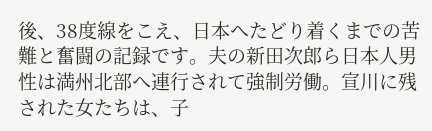後、38度線をこえ、日本へたどり着くまでの苦難と奮闘の記録です。夫の新田次郎ら日本人男性は満州北部へ連行されて強制労働。宣川に残された女たちは、子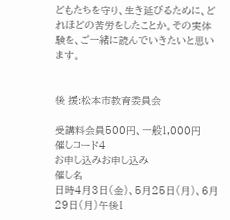どもたちを守り、生き延びるために、どれほどの苦労をしたことか。その実体験を、ご一緒に読んでいきたいと思います。


後 援:松本市教育委員会

受講料会員500円、一般1,000円
催しコード4
お申し込みお申し込み
催し名
日時4月3日(金)、5月25日(月)、6月29日(月)午後1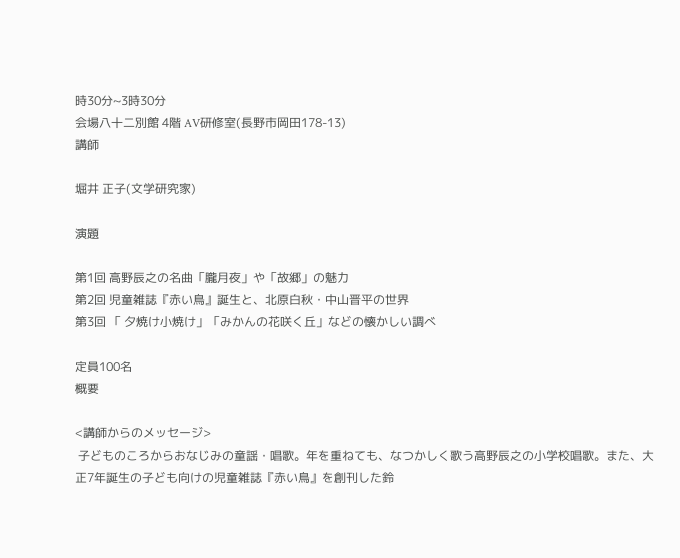時30分~3時30分
会場八十二別館 4階 AV研修室(長野市岡田178-13)
講師

堀井 正子(文学研究家)

演題

第1回 高野辰之の名曲「朧月夜」や「故郷」の魅力
第2回 児童雑誌『赤い鳥』誕生と、北原白秋・中山晋平の世界
第3回 「 夕焼け小焼け」「みかんの花咲く丘」などの懐かしい調べ

定員100名
概要

<講師からのメッセージ>
 子どものころからおなじみの童謡・唱歌。年を重ねても、なつかしく歌う高野辰之の小学校唱歌。また、大正7年誕生の子ども向けの児童雑誌『赤い鳥』を創刊した鈴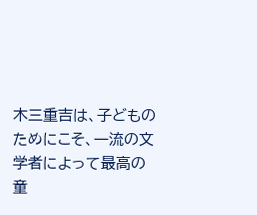木三重吉は、子どものためにこそ、一流の文学者によって最高の童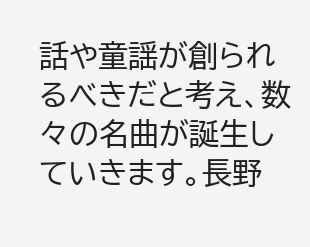話や童謡が創られるべきだと考え、数々の名曲が誕生していきます。長野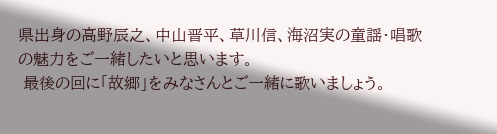県出身の高野辰之、中山晋平、草川信、海沼実の童謡・唱歌の魅力をご一緒したいと思います。
 最後の回に「故郷」をみなさんとご一緒に歌いましょう。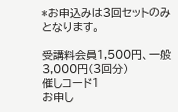*お申込みは3回セットのみとなります。

受講料会員1,500円、一般3,000円(3回分)
催しコード1
お申し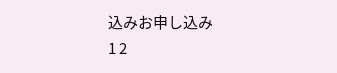込みお申し込み
1 2